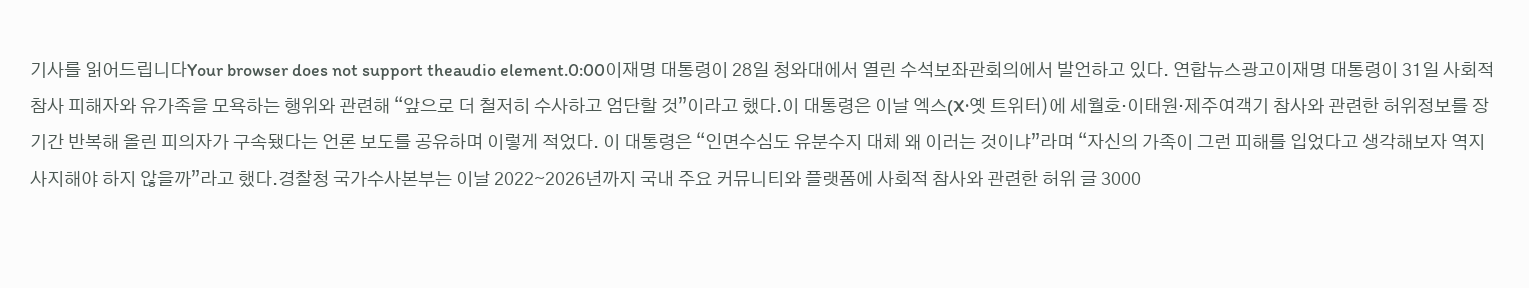기사를 읽어드립니다Your browser does not support theaudio element.0:00이재명 대통령이 28일 청와대에서 열린 수석보좌관회의에서 발언하고 있다. 연합뉴스광고이재명 대통령이 31일 사회적 참사 피해자와 유가족을 모욕하는 행위와 관련해 “앞으로 더 철저히 수사하고 엄단할 것”이라고 했다.이 대통령은 이날 엑스(X·옛 트위터)에 세월호·이태원·제주여객기 참사와 관련한 허위정보를 장기간 반복해 올린 피의자가 구속됐다는 언론 보도를 공유하며 이렇게 적었다. 이 대통령은 “인면수심도 유분수지 대체 왜 이러는 것이냐”라며 “자신의 가족이 그런 피해를 입었다고 생각해보자 역지사지해야 하지 않을까”라고 했다.경찰청 국가수사본부는 이날 2022∼2026년까지 국내 주요 커뮤니티와 플랫폼에 사회적 참사와 관련한 허위 글 3000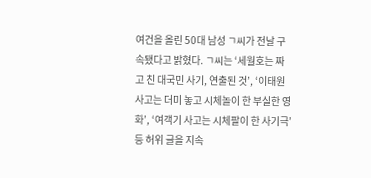여건을 올린 50대 남성 ㄱ씨가 전날 구속됐다고 밝혔다. ㄱ씨는 ‘세월호는 짜고 친 대국민 사기, 연출된 것’, ‘이태원 사고는 더미 놓고 시체놀이 한 부실한 영화’, ‘여객기 사고는 시체팔이 한 사기극’ 등 허위 글을 지속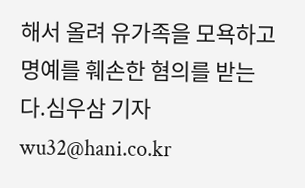해서 올려 유가족을 모욕하고 명예를 훼손한 혐의를 받는다.심우삼 기자 wu32@hani.co.kr